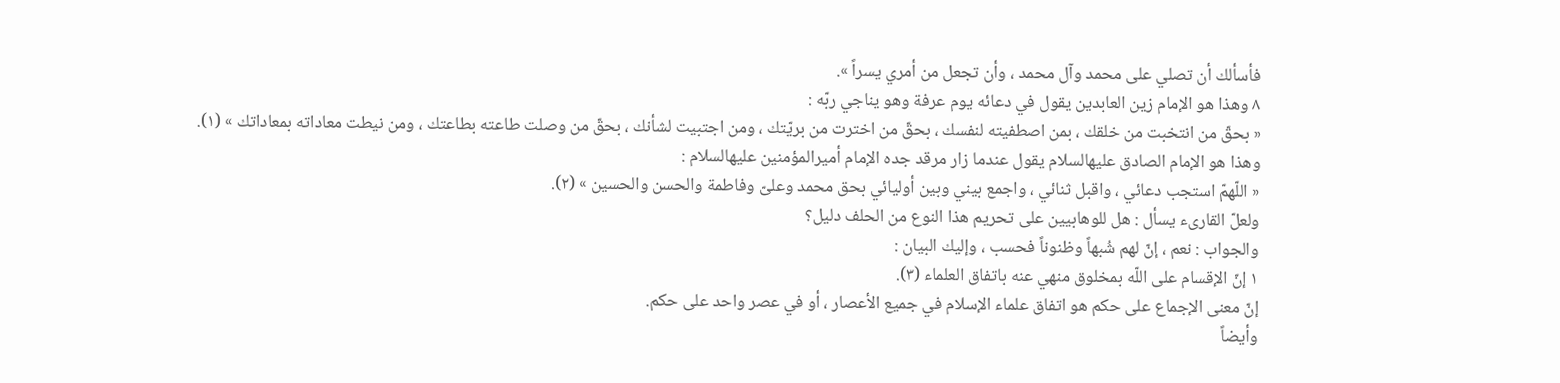فأسألك أن تصلي على محمد وآل محمد ، وأن تجعل من أمري يسراً ».
٨ وهذا هو الإمام زين العابدين يقول في دعائه يوم عرفة وهو يناجي ربّه :
« بحقّ من انتخبت من خلقك ، بمن اصطفيته لنفسك ، بحقّ من اخترت من بريّتك ، ومن اجتبيت لشأنك ، بحقّ من وصلت طاعته بطاعتك ، ومن نيطت معاداته بمعاداتك » (١).
وهذا هو الإمام الصادق عليهالسلام يقول عندما زار مرقد جده الإمام أميرالمؤمنين عليهالسلام :
« اللّهمّ استجب دعائي ، واقبل ثنائي ، واجمع بيني وبين أوليائي بحق محمد وعلىّ وفاطمة والحسن والحسين » (٢).
ولعلّ القارىء يسأل : هل للوهابيين على تحريم هذا النوع من الحلف دليل؟
والجواب : نعم ، إنّ لهم شُبهاً وظنوناً فحسب ، وإليك البيان :
١ إنّ الإقسام على اللّه بمخلوق منهي عنه باتفاق العلماء (٣).
إنّ معنى الإجماع على حكم هو اتفاق علماء الإسلام في جميع الأعصار ، أو في عصر واحد على حكم.
وأيضاً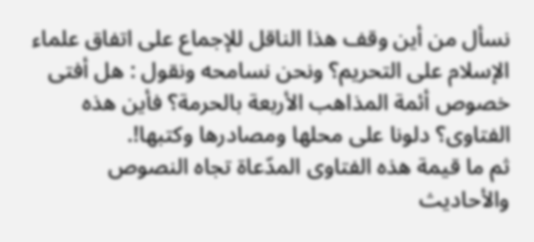نسأل من أين وقف هذا الناقل للإجماع على اتفاق علماء الإسلام على التحريم؟ ونحن نسامحه ونقول : هل أفتى خصوص أئمة المذاهب الأربعة بالحرمة؟ فأين هذه الفتاوى؟ دلونا على محلها ومصادرها وكتبها!.
ثم ما قيمة هذه الفتاوى المدّعاة تجاه النصوص والأحاديث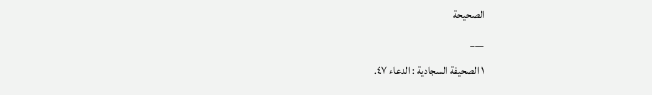الصحيحة
___
١ الصحيفة السجادية : الدعاء ٤٧.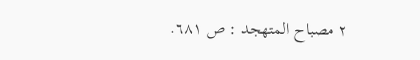٢ مصباح المتهجد : ص ٦٨١.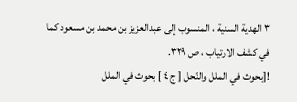٣ الهدية السنية ، المنسوب إلى عبدالعزيز بن محمد بن مسعود كما في كشف الارتياب ، ص ٣٢٩.
![بحوث في الملل والنّحل [ ج ٤ ] بحوث في الملل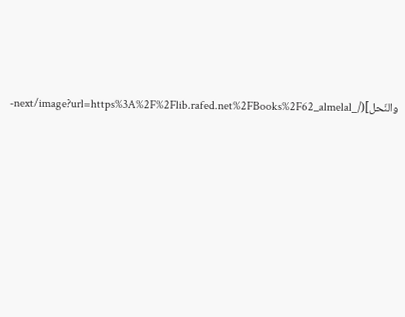والنّحل](/_next/image?url=https%3A%2F%2Flib.rafed.net%2FBooks%2F62_almelal-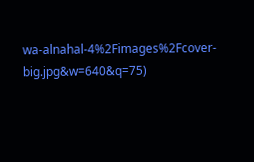wa-alnahal-4%2Fimages%2Fcover-big.jpg&w=640&q=75)